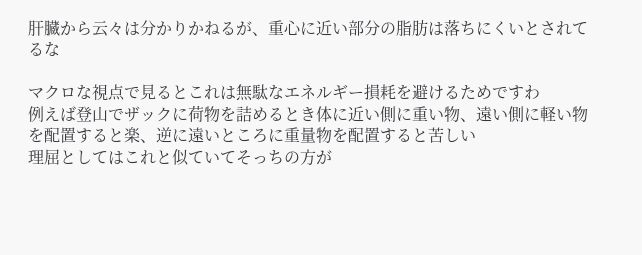肝臓から云々は分かりかねるが、重心に近い部分の脂肪は落ちにくいとされてるな

マクロな視点で見るとこれは無駄なエネルギー損耗を避けるためですわ
例えば登山でザックに荷物を詰めるとき体に近い側に重い物、遠い側に軽い物を配置すると楽、逆に遠いところに重量物を配置すると苦しい
理屈としてはこれと似ていてそっちの方が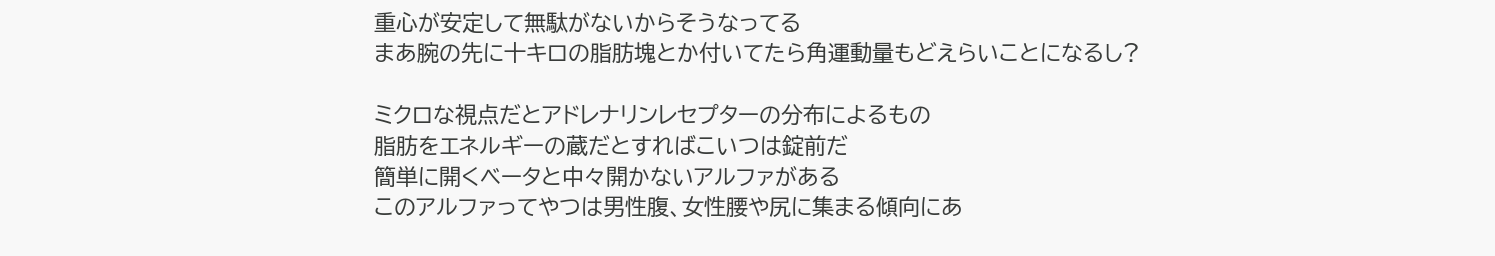重心が安定して無駄がないからそうなってる
まあ腕の先に十キロの脂肪塊とか付いてたら角運動量もどえらいことになるし?

ミクロな視点だとアドレナリンレセプターの分布によるもの
脂肪をエネルギーの蔵だとすればこいつは錠前だ
簡単に開くベータと中々開かないアルファがある
このアルファってやつは男性腹、女性腰や尻に集まる傾向にあ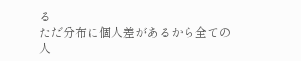る
ただ分布に個人差があるから全ての人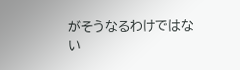がそうなるわけではない